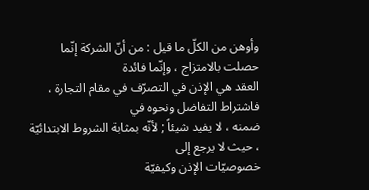وأوهن من الكلّ ما قيل : من أنّ الشركة إنّما حصلت بالامتزاج ، وإنّما فائدة
العقد هي الإذن في التصرّف في مقام التجارة ، فاشتراط التفاضل ونحوه في
ضمنه ، لا يفيد شيئاً ; لأنّه بمثابة الشروط الابتدائيّة ، حيث لا يرجع إلى
خصوصيّات الإذن وكيفيّة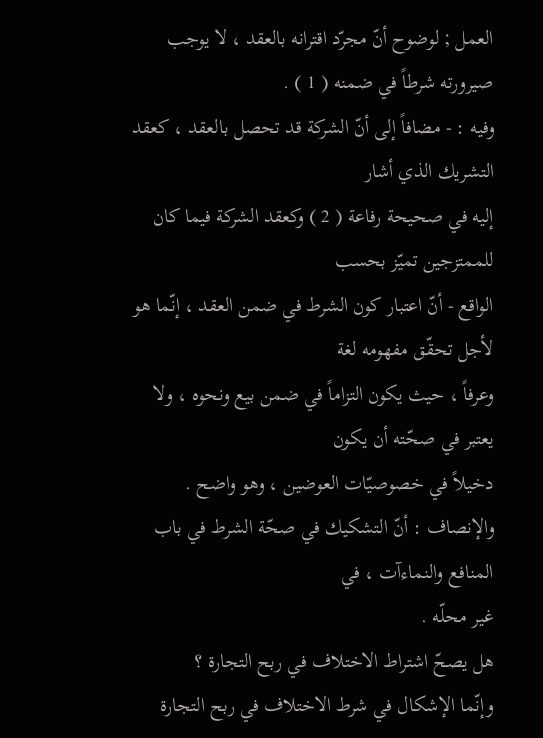العمل ; لوضوح أنّ مجرّد اقترانه بالعقد ، لا يوجب
صيرورته شرطاً في ضمنه ( 1 ) .
وفيه : - مضافاً إلى أنّ الشركة قد تحصل بالعقد ، كعقد التشريك الذي أشار
إليه في صحيحة رفاعة ( 2 ) وكعقد الشركة فيما كان للممتزجين تميّز بحسب
الواقع - أنّ اعتبار كون الشرط في ضمن العقد ، إنّما هو لأجل تحقّق مفهومه لغة
وعرفاً ، حيث يكون التزاماً في ضمن بيع ونحوه ، ولا يعتبر في صحّته أن يكون
دخيلاً في خصوصيّات العوضين ، وهو واضح .
والإنصاف : أنّ التشكيك في صحّة الشرط في باب المنافع والنماءآت ، في
غير محلّه .
هل يصحّ اشتراط الاختلاف في ربح التجارة ؟
وإنّما الإشكال في شرط الاختلاف في ربح التجارة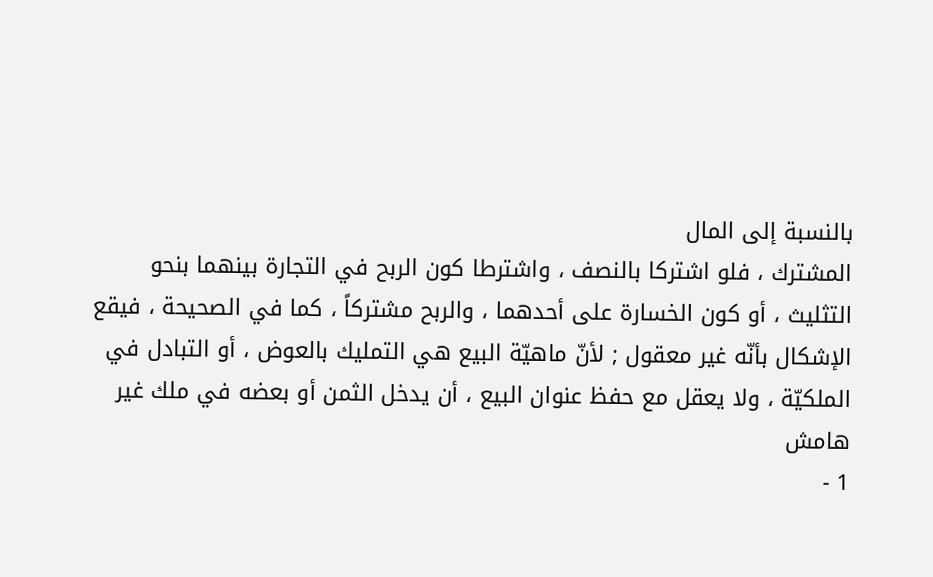بالنسبة إلى المال
المشترك ، فلو اشتركا بالنصف ، واشترطا كون الربح في التجارة بينهما بنحو
التثليث ، أو كون الخسارة على أحدهما ، والربح مشتركاً ، كما في الصحيحة ، فيقع
الإشكال بأنّه غير معقول ; لأنّ ماهيّة البيع هي التمليك بالعوض ، أو التبادل في
الملكيّة ، ولا يعقل مع حفظ عنوان البيع ، أن يدخل الثمن أو بعضه في ملك غير
هامش
1 -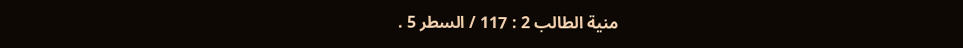منية الطالب 2 : 117 / السطر 5 .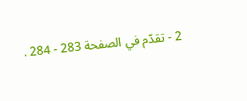2 - تقدّم في الصفحة 283 - 284 .